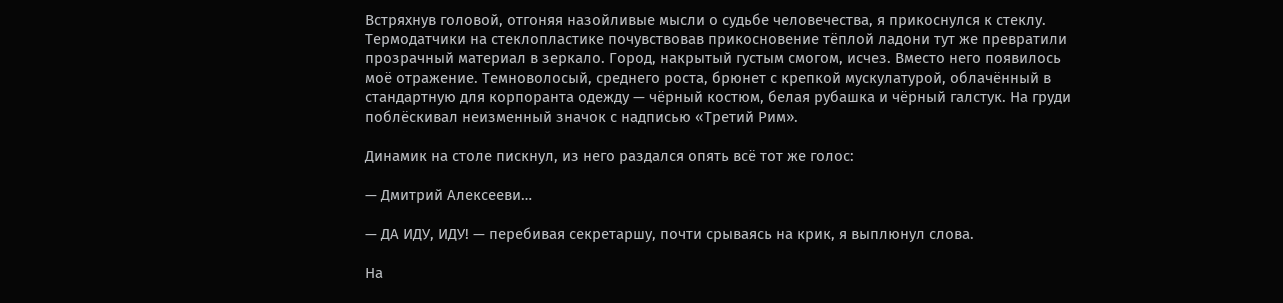Встряхнув головой, отгоняя назойливые мысли о судьбе человечества, я прикоснулся к стеклу. Термодатчики на стеклопластике почувствовав прикосновение тёплой ладони тут же превратили прозрачный материал в зеркало. Город, накрытый густым смогом, исчез. Вместо него появилось моё отражение. Темноволосый, среднего роста, брюнет с крепкой мускулатурой, облачённый в стандартную для корпоранта одежду — чёрный костюм, белая рубашка и чёрный галстук. На груди поблёскивал неизменный значок с надписью «Третий Рим».

Динамик на столе пискнул, из него раздался опять всё тот же голос:

— Дмитрий Алексееви…

— ДА ИДУ, ИДУ! — перебивая секретаршу, почти срываясь на крик, я выплюнул слова.

На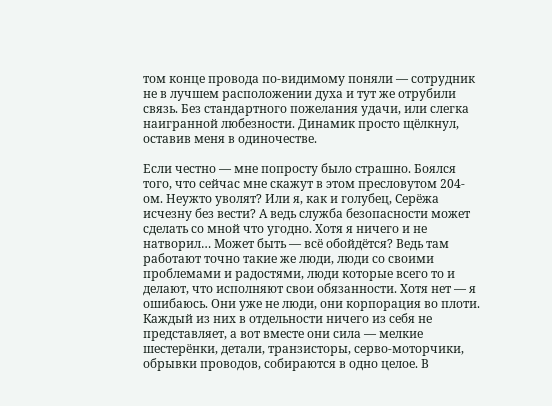том конце провода по-видимому поняли — сотрудник не в лучшем расположении духа и тут же отрубили связь. Без стандартного пожелания удачи, или слегка наигранной любезности. Динамик просто щёлкнул, оставив меня в одиночестве.

Если честно — мне попросту было страшно. Боялся того, что сейчас мне скажут в этом пресловутом 204-ом. Неужто уволят? Или я, как и голубец, Серёжа исчезну без вести? А ведь служба безопасности может сделать со мной что угодно. Хотя я ничего и не натворил… Может быть — всё обойдётся? Ведь там работают точно такие же люди, люди со своими проблемами и радостями, люди которые всего то и делают, что исполняют свои обязанности. Хотя нет — я ошибаюсь. Они уже не люди, они корпорация во плоти. Каждый из них в отдельности ничего из себя не представляет, а вот вместе они сила — мелкие шестерёнки, детали, транзисторы, серво-моторчики, обрывки проводов, собираются в одно целое. В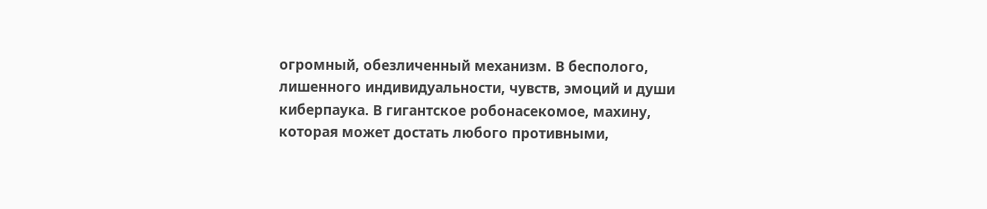огромный, обезличенный механизм. В бесполого, лишенного индивидуальности, чувств, эмоций и души киберпаука. В гигантское робонасекомое, махину, которая может достать любого противными,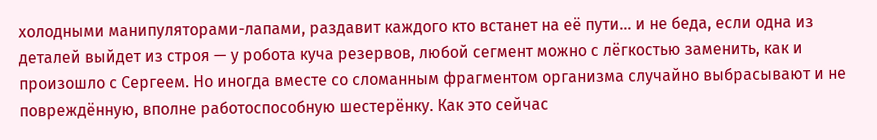холодными манипуляторами-лапами, раздавит каждого кто встанет на её пути… и не беда, если одна из деталей выйдет из строя — у робота куча резервов, любой сегмент можно с лёгкостью заменить, как и произошло с Сергеем. Но иногда вместе со сломанным фрагментом организма случайно выбрасывают и не повреждённую, вполне работоспособную шестерёнку. Как это сейчас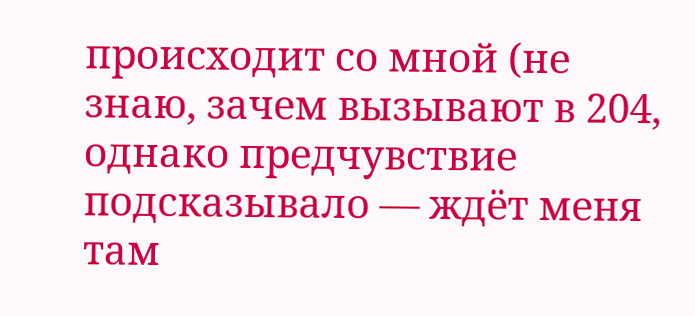происходит со мной (не знаю, зачем вызывают в 204, однако предчувствие подсказывало — ждёт меня там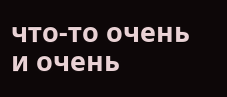что-то очень и очень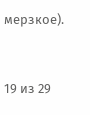мерзкое).



19 из 29